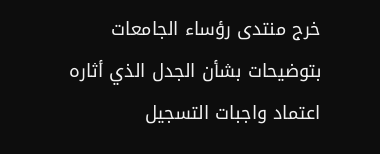خرج منتدى رؤساء الجامعات بتوضيحات بشأن الجدل الذي أثاره اعتماد واجبات التسجيل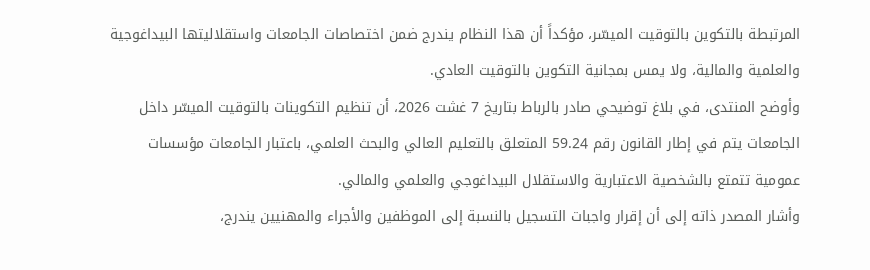المرتبطة بالتكوين بالتوقيت الميسّر، مؤكداً أن هذا النظام يندرج ضمن اختصاصات الجامعات واستقلاليتها البيداغوجية والعلمية والمالية، ولا يمس بمجانية التكوين بالتوقيت العادي.
وأوضح المنتدى، في بلاغ توضيحي صادر بالرباط بتاريخ 7 غشت 2026، أن تنظيم التكوينات بالتوقيت الميسّر داخل الجامعات يتم في إطار القانون رقم 59.24 المتعلق بالتعليم العالي والبحث العلمي، باعتبار الجامعات مؤسسات عمومية تتمتع بالشخصية الاعتبارية والاستقلال البيداغوجي والعلمي والمالي.
وأشار المصدر ذاته إلى أن إقرار واجبات التسجيل بالنسبة إلى الموظفين والأجراء والمهنيين يندرج،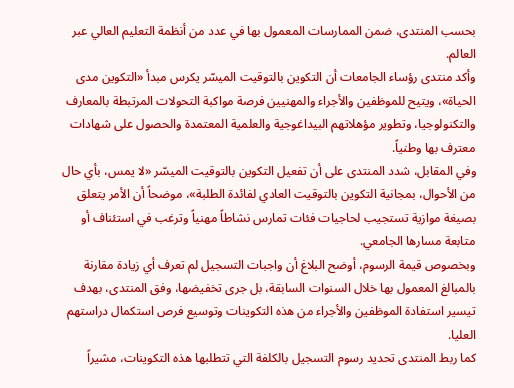بحسب المنتدى، ضمن الممارسات المعمول بها في عدد من أنظمة التعليم العالي عبر العالم.
وأكد منتدى رؤساء الجامعات أن التكوين بالتوقيت الميسّر يكرس مبدأ «التكوين مدى الحياة»، ويتيح للموظفين والأجراء والمهنيين فرصة مواكبة التحولات المرتبطة بالمعارف والتكنولوجيا، وتطوير مؤهلاتهم البيداغوجية والعلمية المعتمدة والحصول على شهادات معترف بها وطنياً.
وفي المقابل، شدد المنتدى على أن تفعيل التكوين بالتوقيت الميسّر «لا يمس، بأي حال من الأحوال، بمجانية التكوين بالتوقيت العادي لفائدة الطلبة»، موضحاً أن الأمر يتعلق بصيغة موازية تستجيب لحاجيات فئات تمارس نشاطاً مهنياً وترغب في استئناف أو متابعة مسارها الجامعي.
وبخصوص قيمة الرسوم، أوضح البلاغ أن واجبات التسجيل لم تعرف أي زيادة مقارنة بالمبالغ المعمول بها خلال السنوات السابقة، بل جرى تخفيضها، وفق المنتدى، بهدف تيسير استفادة الموظفين والأجراء من هذه التكوينات وتوسيع فرص استكمال دراستهم العليا.
كما ربط المنتدى تحديد رسوم التسجيل بالكلفة التي تتطلبها هذه التكوينات، مشيراً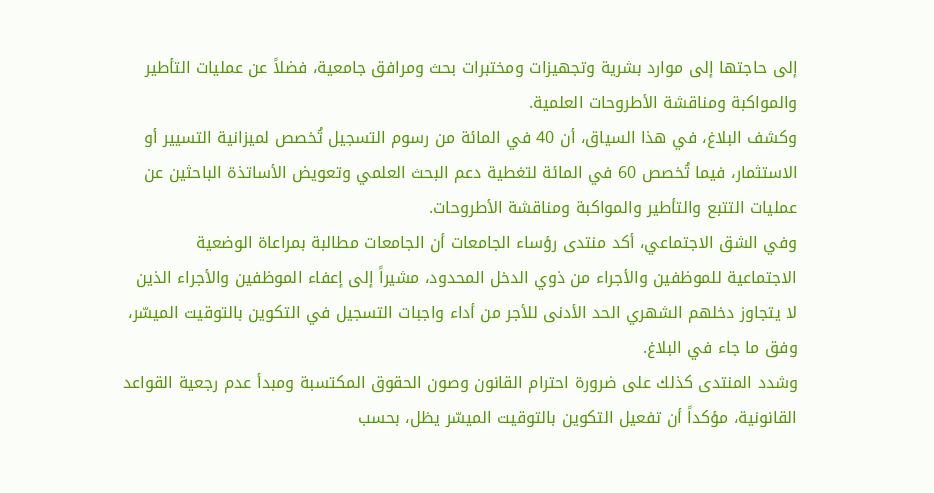إلى حاجتها إلى موارد بشرية وتجهيزات ومختبرات بحث ومرافق جامعية، فضلاً عن عمليات التأطير والمواكبة ومناقشة الأطروحات العلمية.
وكشف البلاغ، في هذا السياق، أن 40 في المائة من رسوم التسجيل تُخصص لميزانية التسيير أو الاستثمار، فيما تُخصص 60 في المائة لتغطية دعم البحث العلمي وتعويض الأساتذة الباحثين عن عمليات التتبع والتأطير والمواكبة ومناقشة الأطروحات.
وفي الشق الاجتماعي، أكد منتدى رؤساء الجامعات أن الجامعات مطالبة بمراعاة الوضعية الاجتماعية للموظفين والأجراء من ذوي الدخل المحدود، مشيراً إلى إعفاء الموظفين والأجراء الذين لا يتجاوز دخلهم الشهري الحد الأدنى للأجر من أداء واجبات التسجيل في التكوين بالتوقيت الميسّر، وفق ما جاء في البلاغ.
وشدد المنتدى كذلك على ضرورة احترام القانون وصون الحقوق المكتسبة ومبدأ عدم رجعية القواعد القانونية، مؤكداً أن تفعيل التكوين بالتوقيت الميسّر يظل، بحسب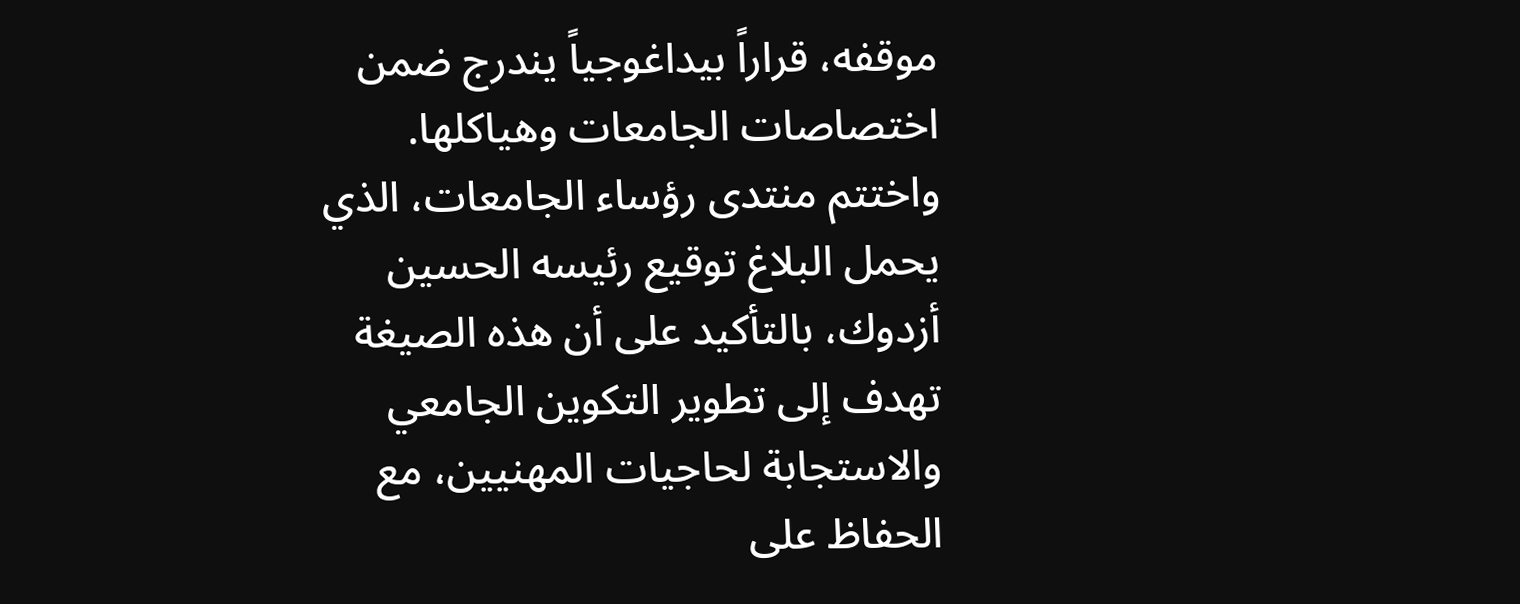موقفه، قراراً بيداغوجياً يندرج ضمن اختصاصات الجامعات وهياكلها.
واختتم منتدى رؤساء الجامعات، الذي يحمل البلاغ توقيع رئيسه الحسين أزدوك، بالتأكيد على أن هذه الصيغة تهدف إلى تطوير التكوين الجامعي والاستجابة لحاجيات المهنيين، مع الحفاظ على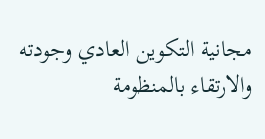مجانية التكوين العادي وجودته والارتقاء بالمنظومة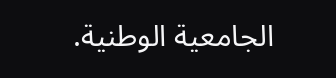الجامعية الوطنية.